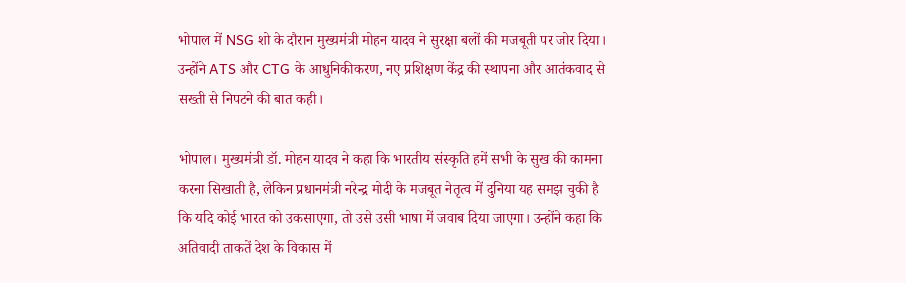भोपाल में NSG शो के दौरान मुख्यमंत्री मोहन यादव ने सुरक्षा बलों की मजबूती पर जोर दिया। उन्होंने ATS और CTG के आधुनिकीकरण, नए प्रशिक्षण केंद्र की स्थापना और आतंकवाद से सख्ती से निपटने की बात कही।

भोपाल। मुख्यमंत्री डॉ. मोहन यादव ने कहा कि भारतीय संस्कृति हमें सभी के सुख की कामना करना सिखाती है, लेकिन प्रधानमंत्री नरेन्द्र मोदी के मजबूत नेतृत्व में दुनिया यह समझ चुकी है कि यदि कोई भारत को उकसाएगा, तो उसे उसी भाषा में जवाब दिया जाएगा। उन्होंने कहा कि अतिवादी ताकतें देश के विकास में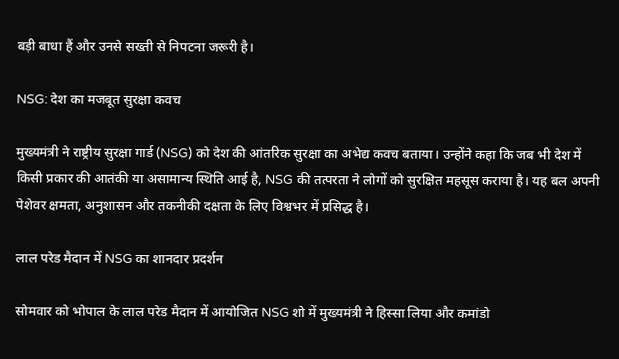बड़ी बाधा हैं और उनसे सख्ती से निपटना जरूरी है।

NSG: देश का मजबूत सुरक्षा कवच

मुख्यमंत्री ने राष्ट्रीय सुरक्षा गार्ड (NSG) को देश की आंतरिक सुरक्षा का अभेद्य कवच बताया। उन्होंने कहा कि जब भी देश में किसी प्रकार की आतंकी या असामान्य स्थिति आई है, NSG की तत्परता ने लोगों को सुरक्षित महसूस कराया है। यह बल अपनी पेशेवर क्षमता, अनुशासन और तकनीकी दक्षता के लिए विश्वभर में प्रसिद्ध है।

लाल परेड मैदान में NSG का शानदार प्रदर्शन

सोमवार को भोपाल के लाल परेड मैदान में आयोजित NSG शो में मुख्यमंत्री ने हिस्सा लिया और कमांडो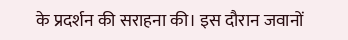के प्रदर्शन की सराहना की। इस दौरान जवानों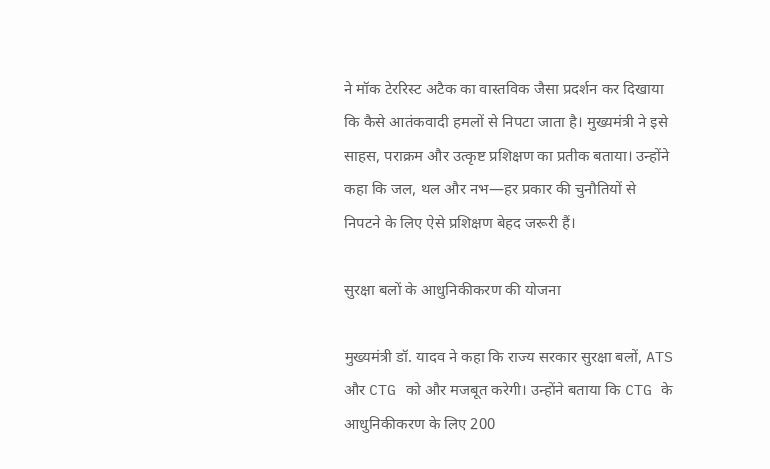ने मॉक टेररिस्ट अटैक का वास्तविक जैसा प्रदर्शन कर दिखाया कि कैसे आतंकवादी हमलों से निपटा जाता है। मुख्यमंत्री ने इसे साहस, पराक्रम और उत्कृष्ट प्रशिक्षण का प्रतीक बताया। उन्होंने कहा कि जल, थल और नभ—हर प्रकार की चुनौतियों से निपटने के लिए ऐसे प्रशिक्षण बेहद जरूरी हैं।

सुरक्षा बलों के आधुनिकीकरण की योजना

मुख्यमंत्री डॉ. यादव ने कहा कि राज्य सरकार सुरक्षा बलों, ATS और CTG को और मजबूत करेगी। उन्होंने बताया कि CTG के आधुनिकीकरण के लिए 200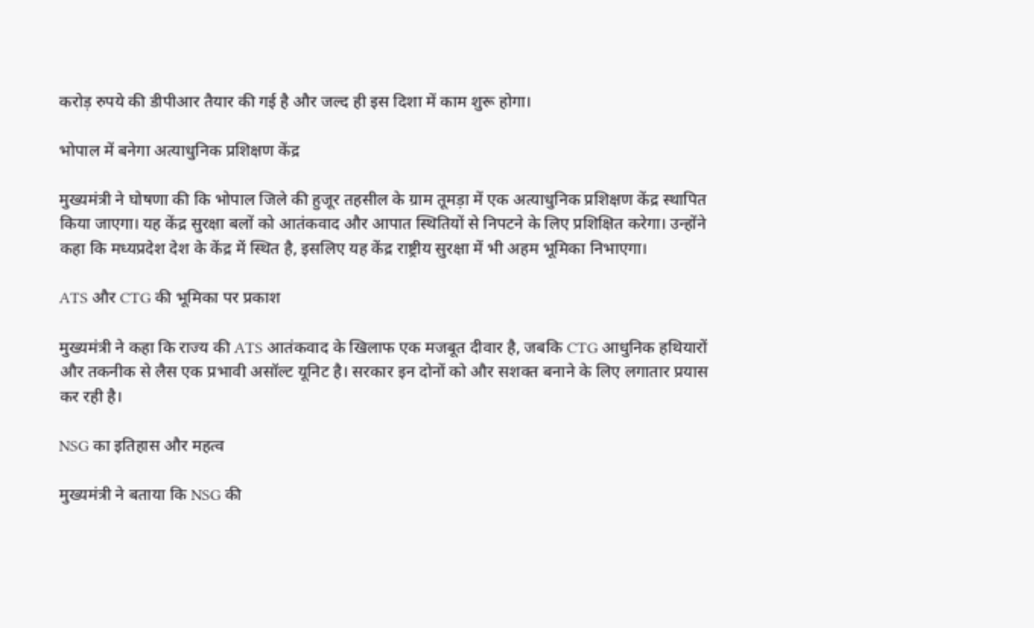करोड़ रुपये की डीपीआर तैयार की गई है और जल्द ही इस दिशा में काम शुरू होगा।

भोपाल में बनेगा अत्याधुनिक प्रशिक्षण केंद्र

मुख्यमंत्री ने घोषणा की कि भोपाल जिले की हुजूर तहसील के ग्राम तूमड़ा में एक अत्याधुनिक प्रशिक्षण केंद्र स्थापित किया जाएगा। यह केंद्र सुरक्षा बलों को आतंकवाद और आपात स्थितियों से निपटने के लिए प्रशिक्षित करेगा। उन्होंने कहा कि मध्यप्रदेश देश के केंद्र में स्थित है, इसलिए यह केंद्र राष्ट्रीय सुरक्षा में भी अहम भूमिका निभाएगा।

ATS और CTG की भूमिका पर प्रकाश

मुख्यमंत्री ने कहा कि राज्य की ATS आतंकवाद के खिलाफ एक मजबूत दीवार है, जबकि CTG आधुनिक हथियारों और तकनीक से लैस एक प्रभावी असॉल्ट यूनिट है। सरकार इन दोनों को और सशक्त बनाने के लिए लगातार प्रयास कर रही है।

NSG का इतिहास और महत्व

मुख्यमंत्री ने बताया कि NSG की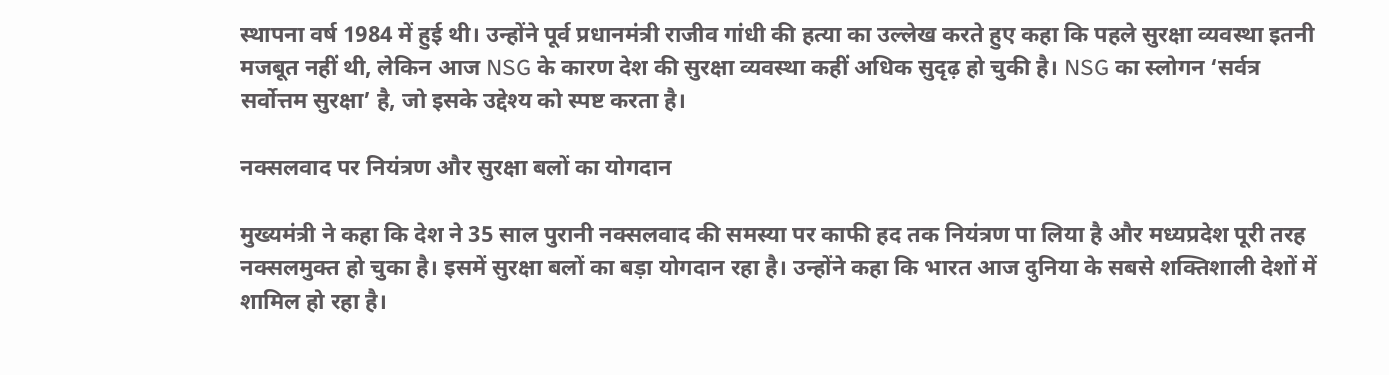स्थापना वर्ष 1984 में हुई थी। उन्होंने पूर्व प्रधानमंत्री राजीव गांधी की हत्या का उल्लेख करते हुए कहा कि पहले सुरक्षा व्यवस्था इतनी मजबूत नहीं थी, लेकिन आज NSG के कारण देश की सुरक्षा व्यवस्था कहीं अधिक सुदृढ़ हो चुकी है। NSG का स्लोगन ‘सर्वत्र सर्वोत्तम सुरक्षा’ है, जो इसके उद्देश्य को स्पष्ट करता है।

नक्सलवाद पर नियंत्रण और सुरक्षा बलों का योगदान

मुख्यमंत्री ने कहा कि देश ने 35 साल पुरानी नक्सलवाद की समस्या पर काफी हद तक नियंत्रण पा लिया है और मध्यप्रदेश पूरी तरह नक्सलमुक्त हो चुका है। इसमें सुरक्षा बलों का बड़ा योगदान रहा है। उन्होंने कहा कि भारत आज दुनिया के सबसे शक्तिशाली देशों में शामिल हो रहा है।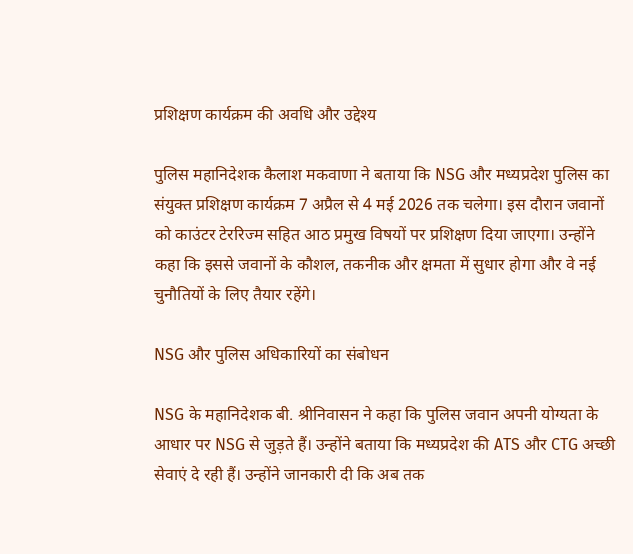प्रशिक्षण कार्यक्रम की अवधि और उद्देश्य

पुलिस महानिदेशक कैलाश मकवाणा ने बताया कि NSG और मध्यप्रदेश पुलिस का संयुक्त प्रशिक्षण कार्यक्रम 7 अप्रैल से 4 मई 2026 तक चलेगा। इस दौरान जवानों को काउंटर टेररिज्म सहित आठ प्रमुख विषयों पर प्रशिक्षण दिया जाएगा। उन्होंने कहा कि इससे जवानों के कौशल, तकनीक और क्षमता में सुधार होगा और वे नई चुनौतियों के लिए तैयार रहेंगे।

NSG और पुलिस अधिकारियों का संबोधन

NSG के महानिदेशक बी. श्रीनिवासन ने कहा कि पुलिस जवान अपनी योग्यता के आधार पर NSG से जुड़ते हैं। उन्होंने बताया कि मध्यप्रदेश की ATS और CTG अच्छी सेवाएं दे रही हैं। उन्होंने जानकारी दी कि अब तक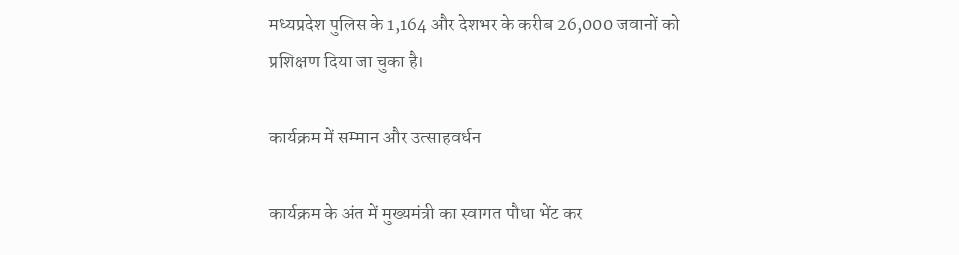मध्यप्रदेश पुलिस के 1,164 और देशभर के करीब 26,000 जवानों को प्रशिक्षण दिया जा चुका है।

कार्यक्रम में सम्मान और उत्साहवर्धन

कार्यक्रम के अंत में मुख्यमंत्री का स्वागत पौधा भेंट कर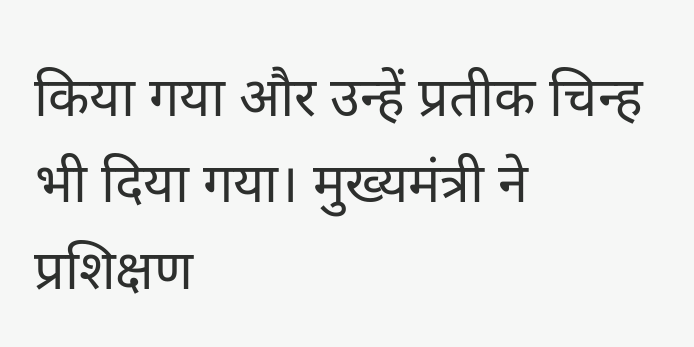किया गया और उन्हें प्रतीक चिन्ह भी दिया गया। मुख्यमंत्री ने प्रशिक्षण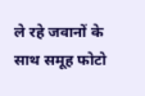ले रहे जवानों के साथ समूह फोटो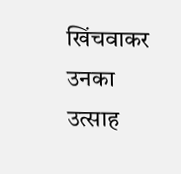खिंचवाकर उनका उत्साह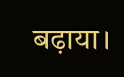बढ़ाया।